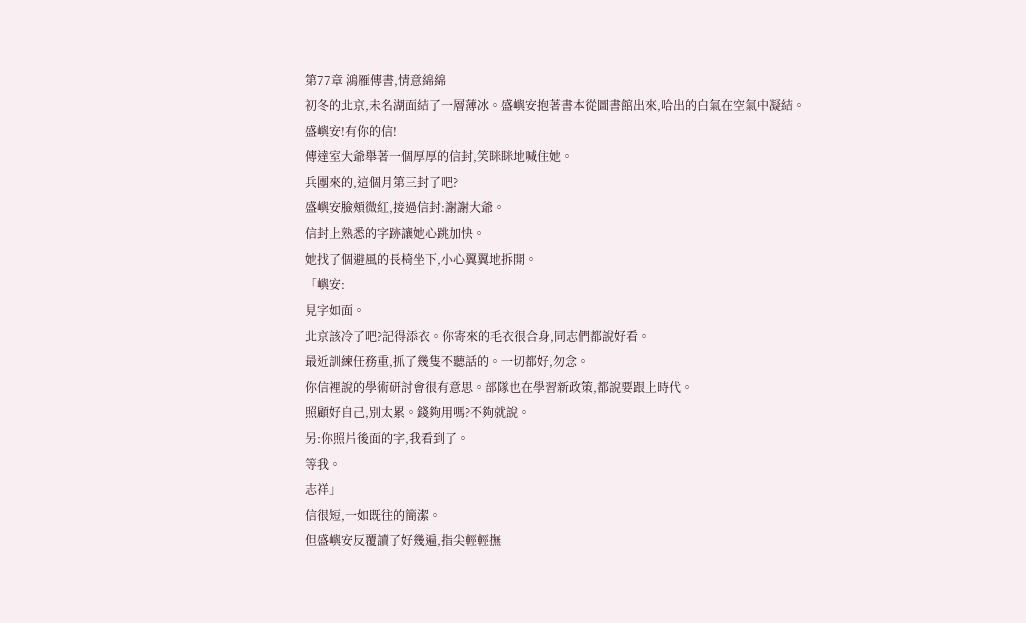第77章 鴻雁傳書,情意綿綿
初冬的北京,未名湖面結了一層薄冰。盛嶼安抱著書本從圖書館出來,哈出的白氣在空氣中凝結。
盛嶼安!有你的信!
傳達室大爺舉著一個厚厚的信封,笑眯眯地喊住她。
兵團來的,這個月第三封了吧?
盛嶼安臉頰微紅,接過信封:謝謝大爺。
信封上熟悉的字跡讓她心跳加快。
她找了個避風的長椅坐下,小心翼翼地拆開。
「嶼安:
見字如面。
北京該冷了吧?記得添衣。你寄來的毛衣很合身,同志們都說好看。
最近訓練任務重,抓了幾隻不聽話的。一切都好,勿念。
你信裡說的學術研討會很有意思。部隊也在學習新政策,都說要跟上時代。
照顧好自己,別太累。錢夠用嗎?不夠就說。
另:你照片後面的字,我看到了。
等我。
志祥」
信很短,一如既往的簡潔。
但盛嶼安反覆讀了好幾遍,指尖輕輕撫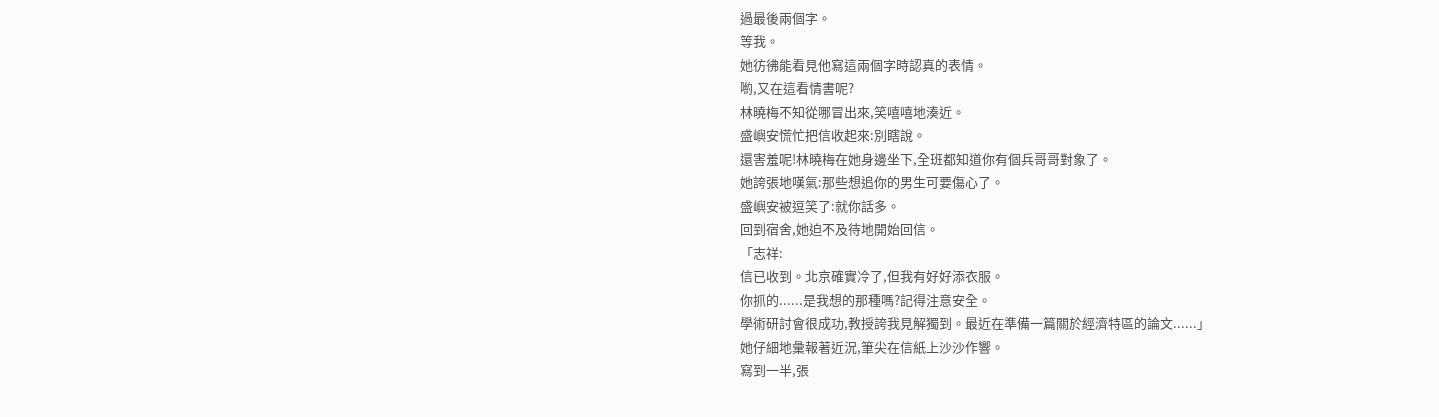過最後兩個字。
等我。
她彷彿能看見他寫這兩個字時認真的表情。
喲,又在這看情書呢?
林曉梅不知從哪冒出來,笑嘻嘻地湊近。
盛嶼安慌忙把信收起來:別瞎說。
還害羞呢!林曉梅在她身邊坐下,全班都知道你有個兵哥哥對象了。
她誇張地嘆氣:那些想追你的男生可要傷心了。
盛嶼安被逗笑了:就你話多。
回到宿舍,她迫不及待地開始回信。
「志祥:
信已收到。北京確實冷了,但我有好好添衣服。
你抓的......是我想的那種嗎?記得注意安全。
學術研討會很成功,教授誇我見解獨到。最近在準備一篇關於經濟特區的論文......」
她仔細地彙報著近況,筆尖在信紙上沙沙作響。
寫到一半,張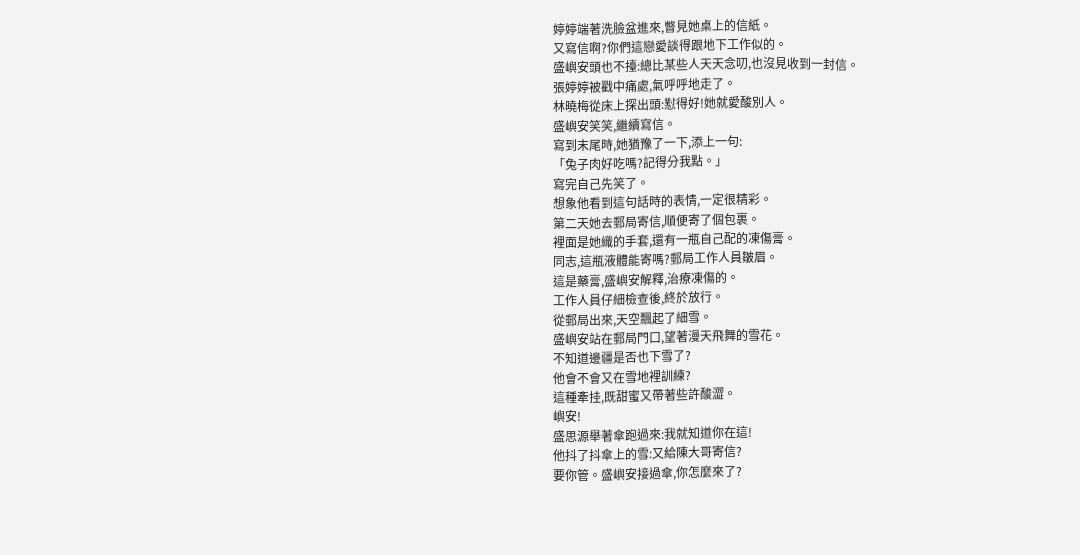婷婷端著洗臉盆進來,瞥見她桌上的信紙。
又寫信啊?你們這戀愛談得跟地下工作似的。
盛嶼安頭也不擡:總比某些人天天念叨,也沒見收到一封信。
張婷婷被戳中痛處,氣呼呼地走了。
林曉梅從床上探出頭:懟得好!她就愛酸別人。
盛嶼安笑笑,繼續寫信。
寫到末尾時,她猶豫了一下,添上一句:
「兔子肉好吃嗎?記得分我點。」
寫完自己先笑了。
想象他看到這句話時的表情,一定很精彩。
第二天她去郵局寄信,順便寄了個包裹。
裡面是她織的手套,還有一瓶自己配的凍傷膏。
同志,這瓶液體能寄嗎?郵局工作人員皺眉。
這是藥膏,盛嶼安解釋,治療凍傷的。
工作人員仔細檢查後,終於放行。
從郵局出來,天空飄起了細雪。
盛嶼安站在郵局門口,望著漫天飛舞的雪花。
不知道邊疆是否也下雪了?
他會不會又在雪地裡訓練?
這種牽挂,既甜蜜又帶著些許酸澀。
嶼安!
盛思源舉著傘跑過來:我就知道你在這!
他抖了抖傘上的雪:又給陳大哥寄信?
要你管。盛嶼安接過傘,你怎麼來了?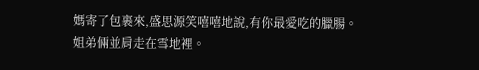媽寄了包裹來,盛思源笑嘻嘻地說,有你最愛吃的臘腸。
姐弟倆並肩走在雪地裡。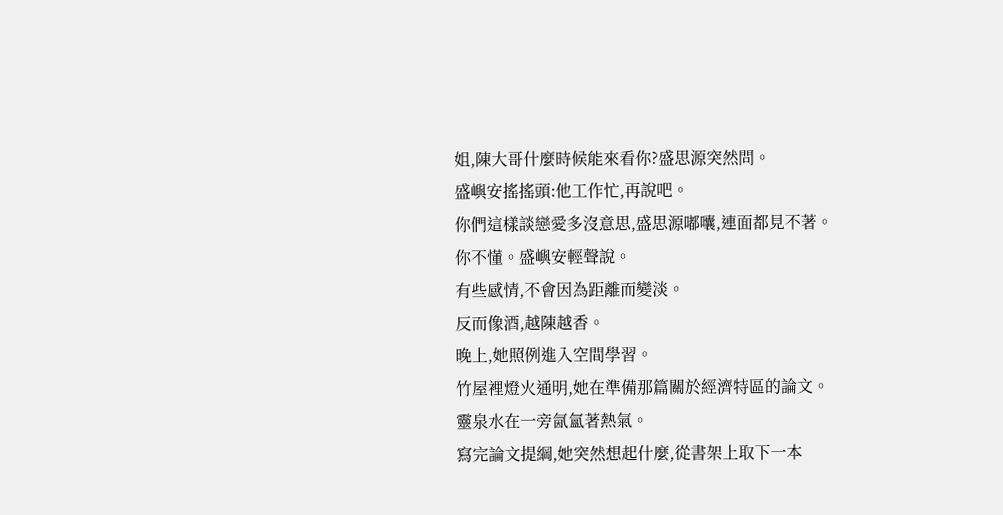姐,陳大哥什麼時候能來看你?盛思源突然問。
盛嶼安搖搖頭:他工作忙,再說吧。
你們這樣談戀愛多沒意思,盛思源嘟囔,連面都見不著。
你不懂。盛嶼安輕聲說。
有些感情,不會因為距離而變淡。
反而像酒,越陳越香。
晚上,她照例進入空間學習。
竹屋裡燈火通明,她在準備那篇關於經濟特區的論文。
靈泉水在一旁氤氳著熱氣。
寫完論文提綱,她突然想起什麼,從書架上取下一本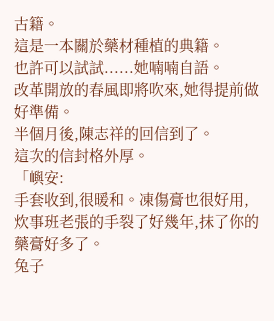古籍。
這是一本關於藥材種植的典籍。
也許可以試試......她喃喃自語。
改革開放的春風即將吹來,她得提前做好準備。
半個月後,陳志祥的回信到了。
這次的信封格外厚。
「嶼安:
手套收到,很暖和。凍傷膏也很好用,炊事班老張的手裂了好幾年,抹了你的藥膏好多了。
兔子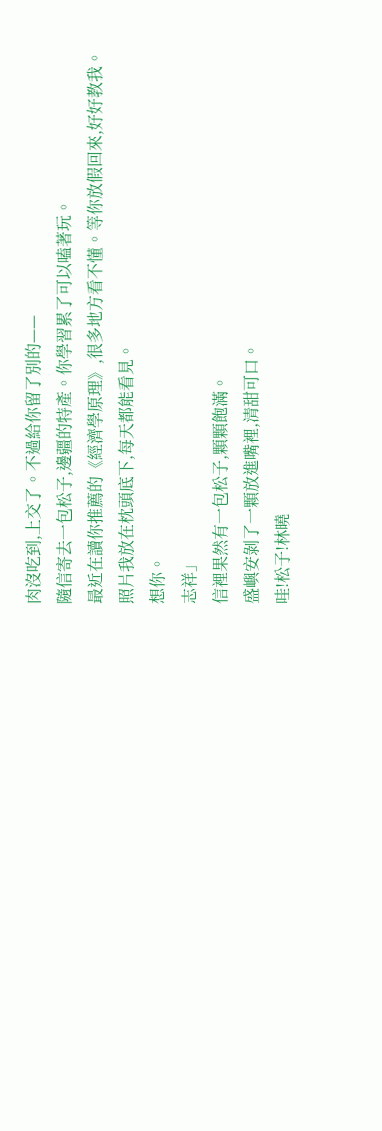肉沒吃到,上交了。不過給你留了別的——
隨信寄去一包松子,邊疆的特產。你學習累了可以嗑著玩。
最近在讀你推薦的《經濟學原理》,很多地方看不懂。等你放假回來,好好教我。
照片我放在枕頭底下,每天都能看見。
想你。
志祥」
信裡果然有一包松子,顆顆飽滿。
盛嶼安剝了一顆放進嘴裡,清甜可口。
哇!松子!林曉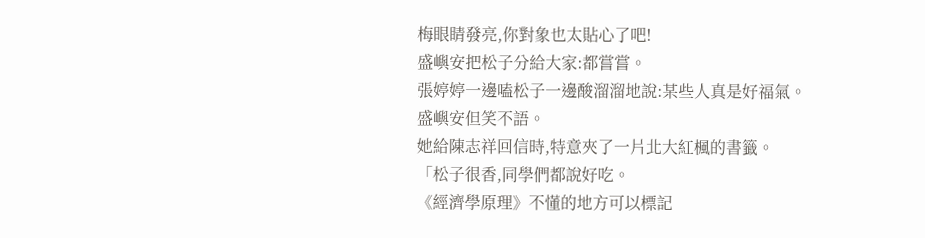梅眼睛發亮,你對象也太貼心了吧!
盛嶼安把松子分給大家:都嘗嘗。
張婷婷一邊嗑松子一邊酸溜溜地說:某些人真是好福氣。
盛嶼安但笑不語。
她給陳志祥回信時,特意夾了一片北大紅楓的書籤。
「松子很香,同學們都說好吃。
《經濟學原理》不懂的地方可以標記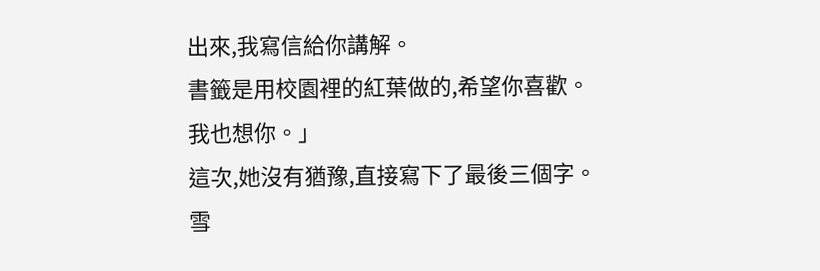出來,我寫信給你講解。
書籤是用校園裡的紅葉做的,希望你喜歡。
我也想你。」
這次,她沒有猶豫,直接寫下了最後三個字。
雪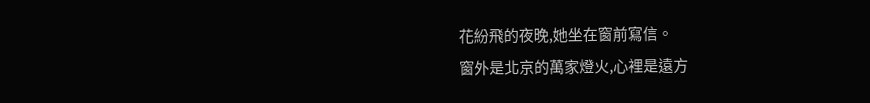花紛飛的夜晚,她坐在窗前寫信。
窗外是北京的萬家燈火,心裡是遠方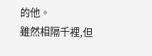的他。
雖然相隔千裡,但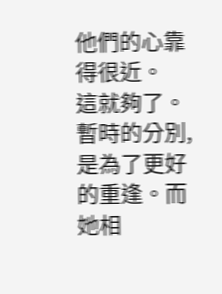他們的心靠得很近。
這就夠了。
暫時的分別,是為了更好的重逢。而她相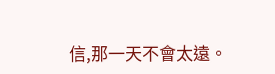信,那一天不會太遠。